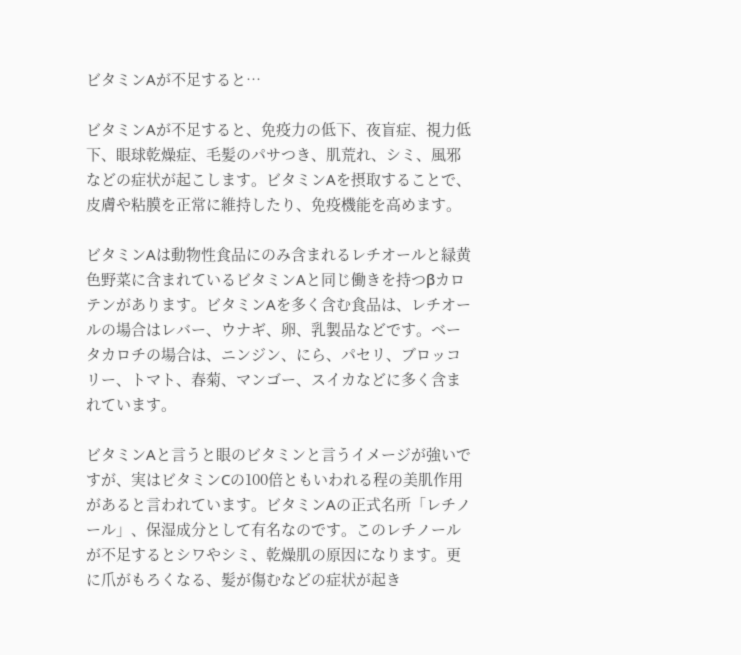ビタミンAが不足すると…

ビタミンAが不足すると、免疫力の低下、夜盲症、視力低下、眼球乾燥症、毛髪のパサつき、肌荒れ、シミ、風邪などの症状が起こします。ビタミンAを摂取することで、皮膚や粘膜を正常に維持したり、免疫機能を高めます。

ビタミンAは動物性食品にのみ含まれるレチオールと緑黄色野菜に含まれているビタミンAと同じ働きを持つβカロテンがあります。ビタミンAを多く含む食品は、レチオールの場合はレバー、ウナギ、卵、乳製品などです。ベータカロチの場合は、ニンジン、にら、パセリ、ブロッコリー、トマト、春菊、マンゴー、スイカなどに多く含まれています。

ビタミンAと言うと眼のビタミンと言うイメージが強いですが、実はビタミンCの100倍ともいわれる程の美肌作用があると言われています。ビタミンAの正式名所「レチノール」、保湿成分として有名なのです。このレチノールが不足するとシワやシミ、乾燥肌の原因になります。更に爪がもろくなる、髪が傷むなどの症状が起き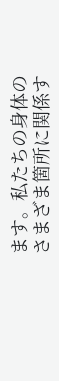ます。私たちの身体のさまざま箇所に関係す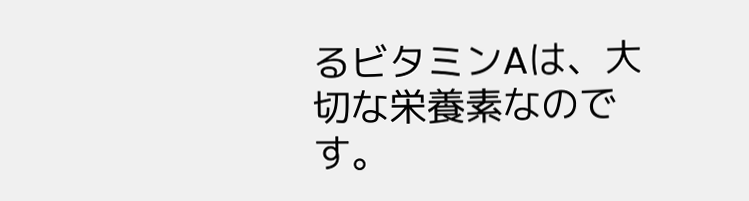るビタミンAは、大切な栄養素なのです。